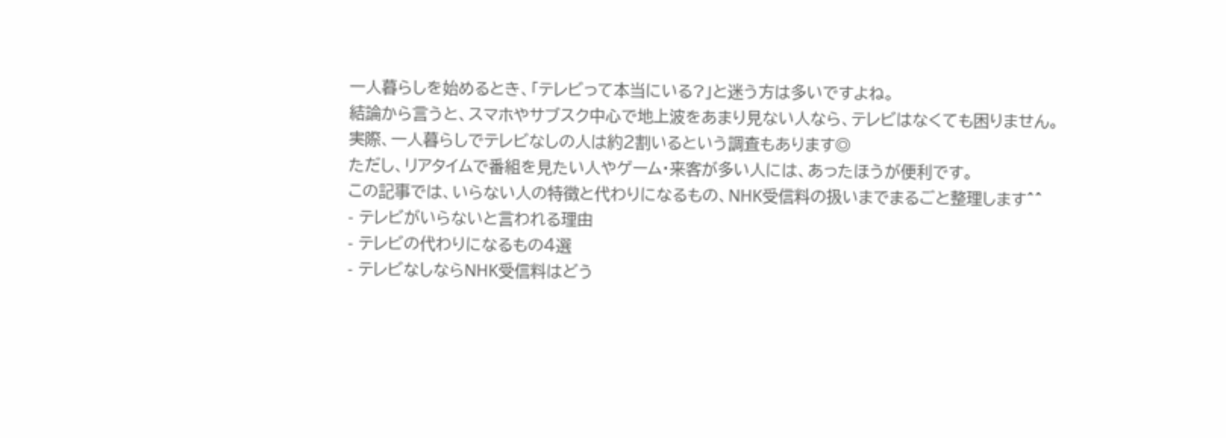一人暮らしを始めるとき、「テレビって本当にいる?」と迷う方は多いですよね。
結論から言うと、スマホやサブスク中心で地上波をあまり見ない人なら、テレビはなくても困りません。
実際、一人暮らしでテレビなしの人は約2割いるという調査もあります◎
ただし、リアタイムで番組を見たい人やゲーム・来客が多い人には、あったほうが便利です。
この記事では、いらない人の特徴と代わりになるもの、NHK受信料の扱いまでまるごと整理します^^
- テレビがいらないと言われる理由
- テレビの代わりになるもの4選
- テレビなしならNHK受信料はどう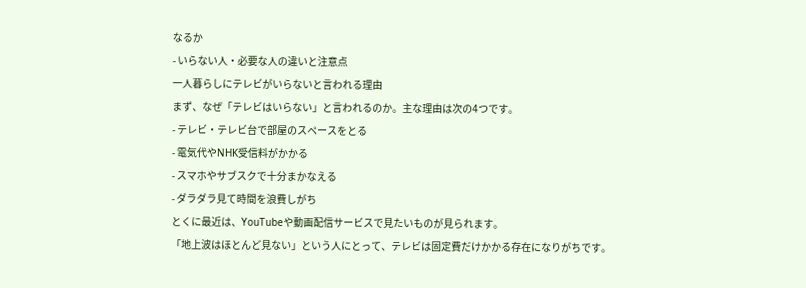なるか
- いらない人・必要な人の違いと注意点
一人暮らしにテレビがいらないと言われる理由
まず、なぜ「テレビはいらない」と言われるのか。主な理由は次の4つです。
- テレビ・テレビ台で部屋のスペースをとる
- 電気代やNHK受信料がかかる
- スマホやサブスクで十分まかなえる
- ダラダラ見て時間を浪費しがち
とくに最近は、YouTubeや動画配信サービスで見たいものが見られます。
「地上波はほとんど見ない」という人にとって、テレビは固定費だけかかる存在になりがちです。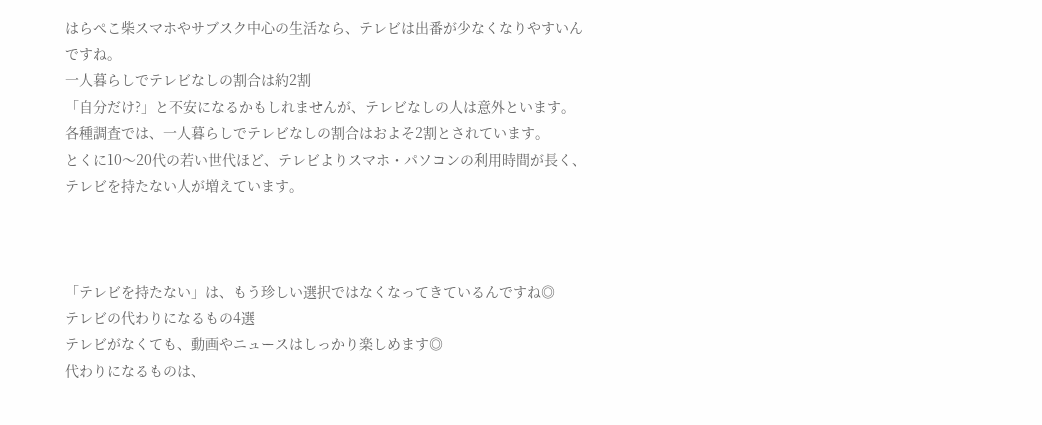はらぺこ柴スマホやサブスク中心の生活なら、テレビは出番が少なくなりやすいんですね。
一人暮らしでテレビなしの割合は約2割
「自分だけ?」と不安になるかもしれませんが、テレビなしの人は意外といます。
各種調査では、一人暮らしでテレビなしの割合はおよそ2割とされています。
とくに10〜20代の若い世代ほど、テレビよりスマホ・パソコンの利用時間が長く、テレビを持たない人が増えています。



「テレビを持たない」は、もう珍しい選択ではなくなってきているんですね◎
テレビの代わりになるもの4選
テレビがなくても、動画やニュースはしっかり楽しめます◎
代わりになるものは、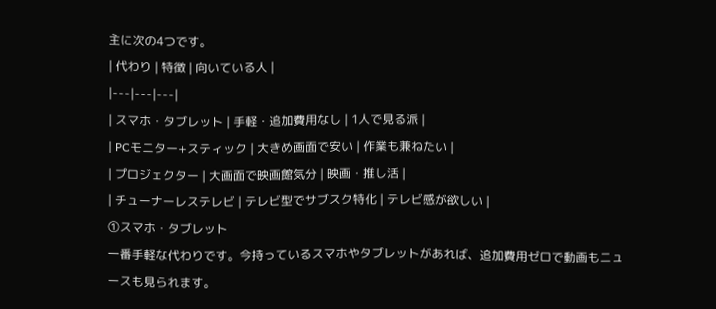主に次の4つです。
| 代わり | 特徴 | 向いている人 |
|---|---|---|
| スマホ・タブレット | 手軽・追加費用なし | 1人で見る派 |
| PCモニター+スティック | 大きめ画面で安い | 作業も兼ねたい |
| プロジェクター | 大画面で映画館気分 | 映画・推し活 |
| チューナーレステレビ | テレビ型でサブスク特化 | テレビ感が欲しい |
①スマホ・タブレット
一番手軽な代わりです。今持っているスマホやタブレットがあれば、追加費用ゼロで動画もニュースも見られます。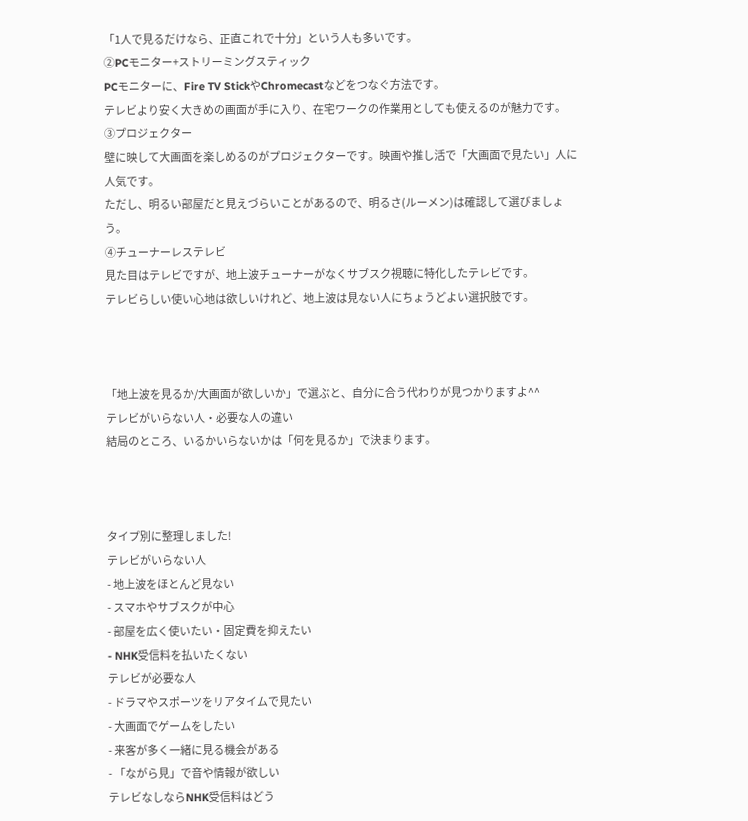「1人で見るだけなら、正直これで十分」という人も多いです。
②PCモニター+ストリーミングスティック
PCモニターに、Fire TV StickやChromecastなどをつなぐ方法です。
テレビより安く大きめの画面が手に入り、在宅ワークの作業用としても使えるのが魅力です。
③プロジェクター
壁に映して大画面を楽しめるのがプロジェクターです。映画や推し活で「大画面で見たい」人に人気です。
ただし、明るい部屋だと見えづらいことがあるので、明るさ(ルーメン)は確認して選びましょう。
④チューナーレステレビ
見た目はテレビですが、地上波チューナーがなくサブスク視聴に特化したテレビです。
テレビらしい使い心地は欲しいけれど、地上波は見ない人にちょうどよい選択肢です。



「地上波を見るか/大画面が欲しいか」で選ぶと、自分に合う代わりが見つかりますよ^^
テレビがいらない人・必要な人の違い
結局のところ、いるかいらないかは「何を見るか」で決まります。



タイプ別に整理しました!
テレビがいらない人
- 地上波をほとんど見ない
- スマホやサブスクが中心
- 部屋を広く使いたい・固定費を抑えたい
- NHK受信料を払いたくない
テレビが必要な人
- ドラマやスポーツをリアタイムで見たい
- 大画面でゲームをしたい
- 来客が多く一緒に見る機会がある
- 「ながら見」で音や情報が欲しい
テレビなしならNHK受信料はどう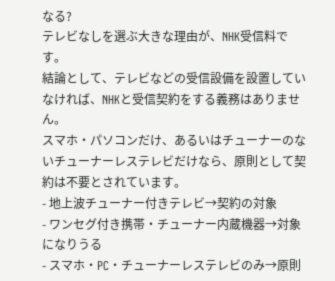なる?
テレビなしを選ぶ大きな理由が、NHK受信料です。
結論として、テレビなどの受信設備を設置していなければ、NHKと受信契約をする義務はありません。
スマホ・パソコンだけ、あるいはチューナーのないチューナーレステレビだけなら、原則として契約は不要とされています。
- 地上波チューナー付きテレビ→契約の対象
- ワンセグ付き携帯・チューナー内蔵機器→対象になりうる
- スマホ・PC・チューナーレステレビのみ→原則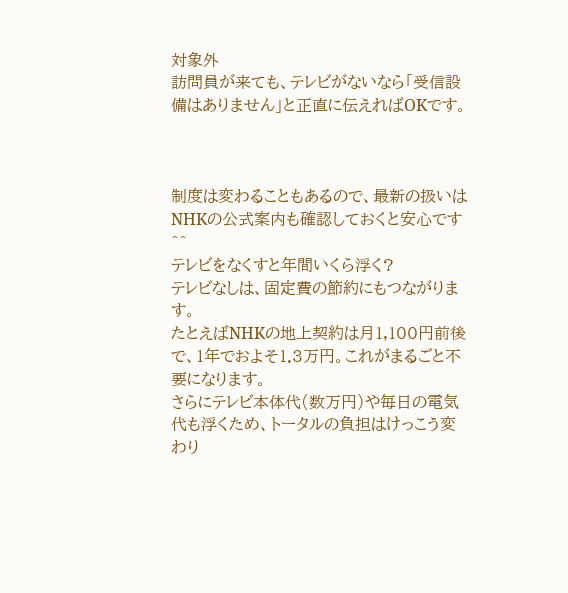対象外
訪問員が来ても、テレビがないなら「受信設備はありません」と正直に伝えればOKです。



制度は変わることもあるので、最新の扱いはNHKの公式案内も確認しておくと安心です^^
テレビをなくすと年間いくら浮く?
テレビなしは、固定費の節約にもつながります。
たとえばNHKの地上契約は月1,100円前後で、1年でおよそ1.3万円。これがまるごと不要になります。
さらにテレビ本体代(数万円)や毎日の電気代も浮くため、トータルの負担はけっこう変わり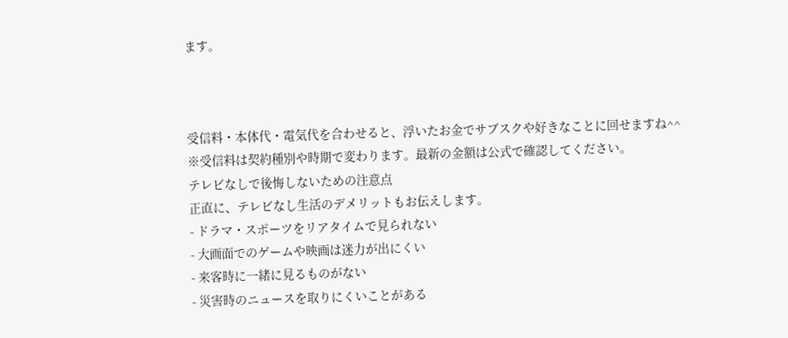ます。



受信料・本体代・電気代を合わせると、浮いたお金でサブスクや好きなことに回せますね^^
※受信料は契約種別や時期で変わります。最新の金額は公式で確認してください。
テレビなしで後悔しないための注意点
正直に、テレビなし生活のデメリットもお伝えします。
- ドラマ・スポーツをリアタイムで見られない
- 大画面でのゲームや映画は迷力が出にくい
- 来客時に一緒に見るものがない
- 災害時のニュースを取りにくいことがある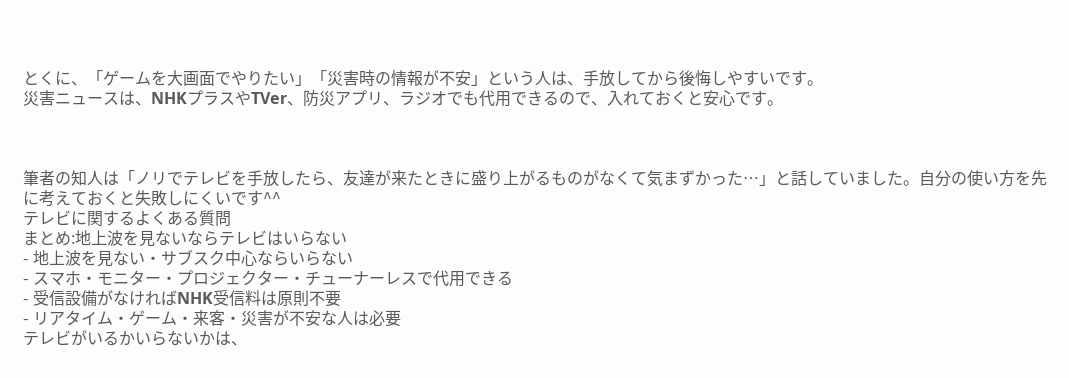とくに、「ゲームを大画面でやりたい」「災害時の情報が不安」という人は、手放してから後悔しやすいです。
災害ニュースは、NHKプラスやTVer、防災アプリ、ラジオでも代用できるので、入れておくと安心です。



筆者の知人は「ノリでテレビを手放したら、友達が来たときに盛り上がるものがなくて気まずかった…」と話していました。自分の使い方を先に考えておくと失敗しにくいです^^
テレビに関するよくある質問
まとめ:地上波を見ないならテレビはいらない
- 地上波を見ない・サブスク中心ならいらない
- スマホ・モニター・プロジェクター・チューナーレスで代用できる
- 受信設備がなければNHK受信料は原則不要
- リアタイム・ゲーム・来客・災害が不安な人は必要
テレビがいるかいらないかは、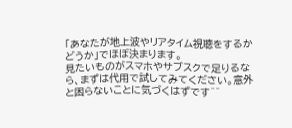「あなたが地上波やリアタイム視聴をするかどうか」でほぼ決まります。
見たいものがスマホやサブスクで足りるなら、まずは代用で試してみてください。意外と困らないことに気づくはずです^^